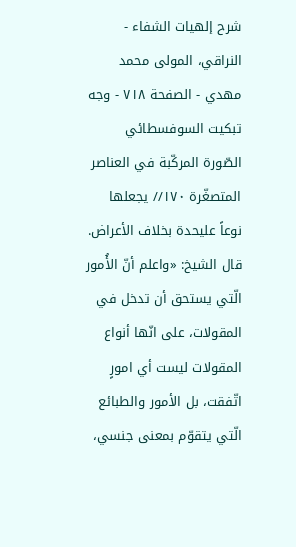شرح إلهيات الشفاء - النراقي، المولى محمد مهدي - الصفحة ٧١٨ - وجه تبكيت السوفسطائي
الصّورة المركّبة في العناصر المتصغّرة ١٧٠// يجعلها نوعاً عليحدة بخلاف الأعراض.
قال الشيخ: «واعلم أنّ الأُمور الّتي يستحق أن تدخل في المقولات، على انّها أنواع المقولات ليست أي امورٍ اتّفقت، بل الأمور والطبائع الّتي يتقوّم بمعنى جنسي،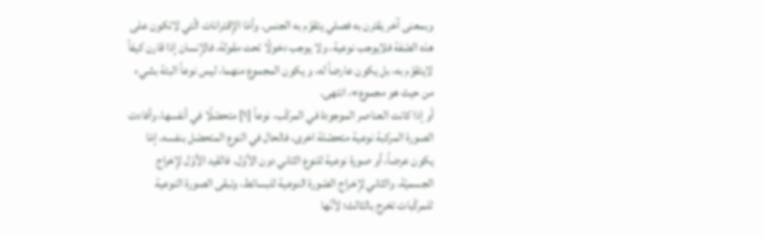وبمعنى آخر يقترن به فصلي يتقوّم به الجنس. وأمّا الإقترانات الّتي لاتكون على هذه الصّفة فلايوجب نوعية، ولا يوجب دخولًا تحت مقولة، فالإنسان إذا قارن كيفاً لايتقوّم به، بل يكون عارضاً له، و يكون المجموع منهما، ليس نوعاً البتة بشيء من حيث هو مجموع»، انتهى.
أو إذا كانت العناصر الموجودة في المركّب، نوعاً [١] متحصّلًا في أنفسها، وأفادت الصورة المركبة نوعية متحصّلة اخرى، فالحال في النوع المتحصّل بنفسه، إمّا يكون عرضاً، أو صورة نوعية للنوع الثاني دون الأوّل. فالقيد الأوّل لإخراج الجسميّة، والثاني لإخراج الصّورة النوعية للبسائط، وتبقى الصورة النوعية للمركّبات تخرج بالثالث؛ لأنّها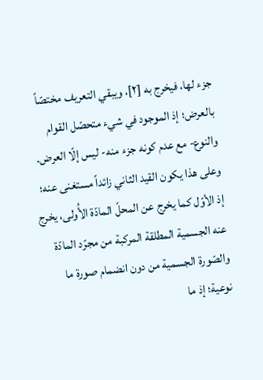جزء لها، فيخرج به [٢]، ويبقي التعريف مختصّاً بالعرض؛ إذ الموجود في شيء متحصّل القوام والنوع- مع عدم كونه جزء منه- ليس إلّا العرض.
وعلى هذا يكون القيد الثاني زائداً مستغنى عنه؛ إذ الأوّل كما يخرج عن المحلّ المادّة الأُولى، يخرج عنه الجسمية المطلقة المركبة من مجرّد المادّة والصّورة الجسمية من دون انضمام صورة ما نوعية؛ إذ ما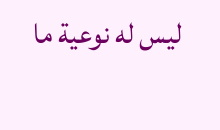ليس له نوعية ما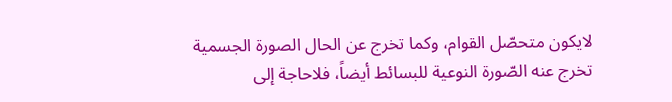لايكون متحصّل القوام، وكما تخرج عن الحال الصورة الجسمية تخرج عنه الصّورة النوعية للبسائط أيضاً، فلاحاجة إلى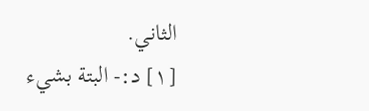الثاني.
[١] د:- البتة بشيء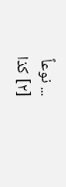... نوعاً
[٢] كذا